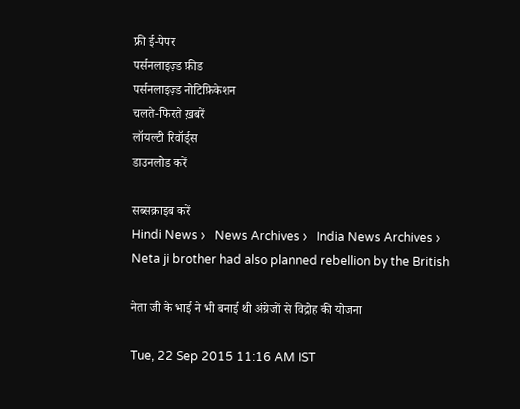फ्री ई-पेपर
पर्सनलाइज़्ड फ़ीड
पर्सनलाइज़्ड नोटिफ़िकेशन
चलते-फिरते ख़बरें
लॉयल्टी रिवॉर्ड्स
डाउनलोड करें

सब्सक्राइब करें
Hindi News ›   News Archives ›   India News Archives ›   Neta ji brother had also planned rebellion by the British

नेता जी के भाई ने भी बनाई थी अंग्रेजों से विद्रोह की योजना

Tue, 22 Sep 2015 11:16 AM IST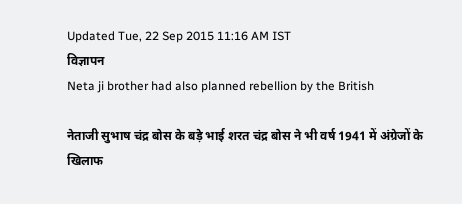Updated Tue, 22 Sep 2015 11:16 AM IST
विज्ञापन
Neta ji brother had also planned rebellion by the British

नेताजी सुभाष चंद्र बोस के बड़े भाई शरत चंद्र बोस ने भी वर्ष 1941 में अंग्रेजों के खिलाफ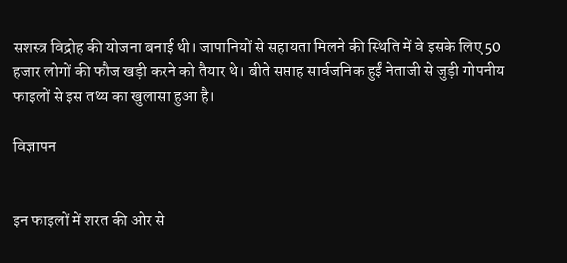सशस्त्र विद्रोह की योजना बनाई थी। जापानियों से सहायता मिलने की स्थिति में वे इसके लिए 50 हजार लोगों की फौज खड़ी करने को तैयार थे। बीते सप्ताह सार्वजनिक हुईं नेताजी से जुड़ी गोपनीय फाइलों से इस तथ्य का खुलासा हुआ है।

विज्ञापन


इन फाइलों में शरत की ओर से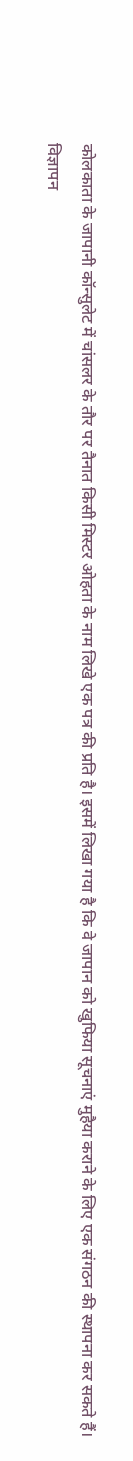कोलकाता के जापानी कॉन्सुलेट में चांसलर के तौर पर तैनात किसी मिस्टर ओहता के नाम लिखे एक पत्र की प्रति है। इसमें लिखा गया है कि वे जापान को खुफिया सूचनाएं मुहैया कराने के लिए एक संगठन की स्थापना कर सकते हैं।
विज्ञापन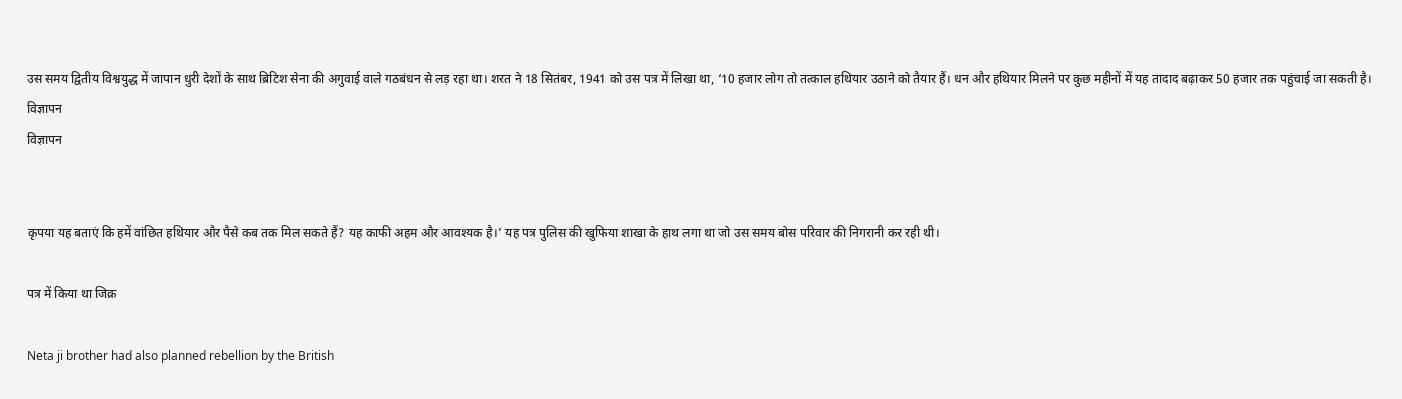उस समय द्वितीय विश्वयुद्ध में जापान धुरी देशों के साथ ब्रिटिश सेना की अगुवाई वाले गठबंधन से लड़ रहा था। शरत ने 18 सितंबर, 1941 को उस पत्र में लिखा था, ‘10 हजार लोग तो तत्काल हथियार उठाने को तैयार हैं। धन और हथियार मिलने पर कुछ महीनों में यह तादाद बढ़ाकर 50 हजार तक पहुंचाई जा सकती है।
विज्ञापन
विज्ञापन


कृपया यह बताएं कि हमें वांछित हथियार और पैसे कब तक मिल सकते हैं? यह काफी अहम और आवश्यक है।’ यह पत्र पुलिस की खुफिया शाखा के हाथ लगा था जो उस समय बोस परिवार की निगरानी कर रही थी।

पत्र में किया था जिक्र

Neta ji brother had also planned rebellion by the British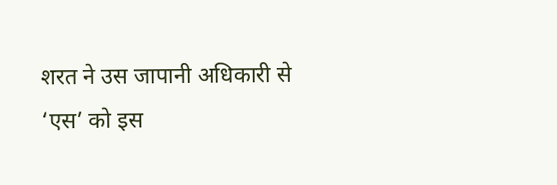शरत ने उस जापानी अधिकारी से ‘एस’ को इस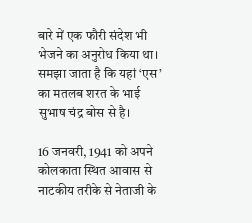बारे में एक फौरी संदेश भी भेजने का अनुरोध किया था। समझा जाता है कि यहां ‘एस’ का मतलब शरत के भाई सुभाष चंद्र बोस से है।

16 जनवरी, 1941 को अपने कोलकाता स्थित आवास से नाटकीय तरीके से नेताजी के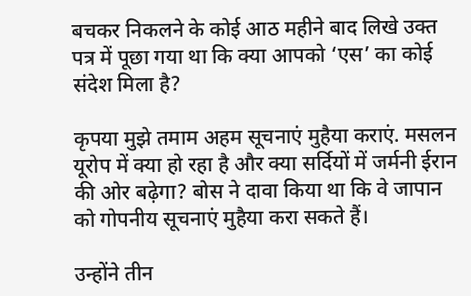बचकर निकलने के कोई आठ महीने बाद लिखे उक्त पत्र में पूछा गया था कि क्या आपको ‘एस’ का कोई संदेश मिला है?

कृपया मुझे तमाम अहम सूचनाएं मुहैया कराएं. मसलन यूरोप में क्या हो रहा है और क्या सर्दियों में जर्मनी ईरान की ओर बढ़ेगा? बोस ने दावा किया था कि वे जापान को गोपनीय सूचनाएं मुहैया करा सकते हैं।

उन्होंने तीन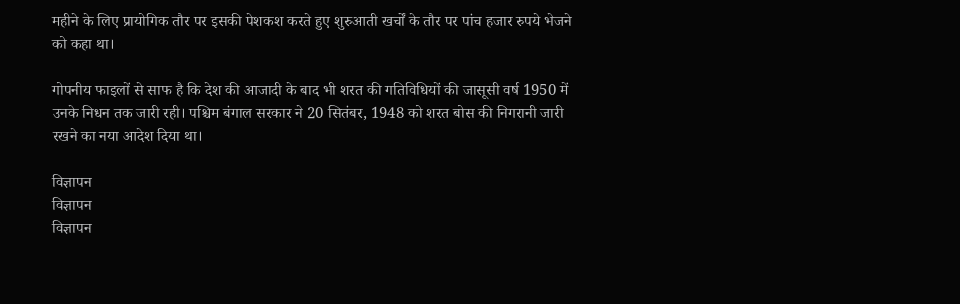महीने के लिए प्रायोगिक तौर पर इसकी पेशकश करते हुए शुरुआती खर्चों के तौर पर पांच हजार रुपये भेजने को कहा था।

गोपनीय फाइलों से साफ है कि देश की आजादी के बाद भी शरत की गतिविधियों की जासूसी वर्ष 1950 में उनके निधन तक जारी रही। पश्चिम बंगाल सरकार ने 20 सितंबर, 1948 को शरत बोस की निगरानी जारी रखने का नया आदेश दिया था।

विज्ञापन
विज्ञापन
विज्ञापन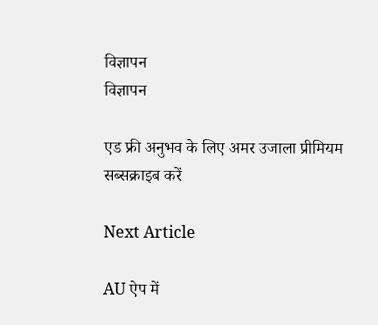विज्ञापन
विज्ञापन

एड फ्री अनुभव के लिए अमर उजाला प्रीमियम सब्सक्राइब करें

Next Article

AU ऐप में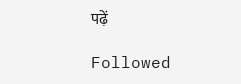पढ़ें

Followed